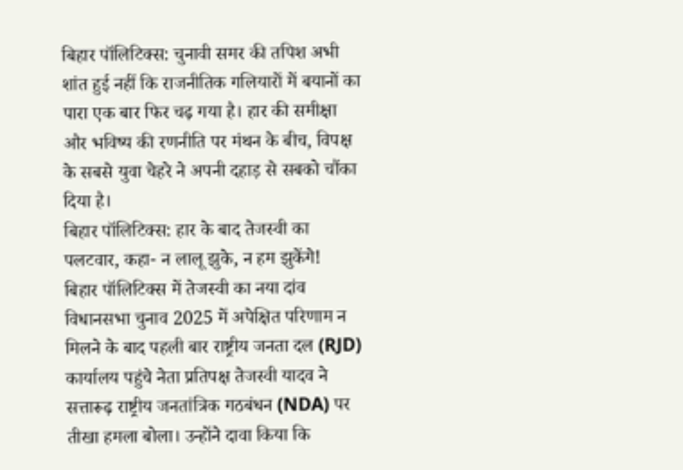बिहार पॉलिटिक्स: चुनावी समर की तपिश अभी शांत हुई नहीं कि राजनीतिक गलियारों में बयानों का पारा एक बार फिर चढ़ गया है। हार की समीक्षा और भविष्य की रणनीति पर मंथन के बीच, विपक्ष के सबसे युवा चेहरे ने अपनी दहाड़ से सबको चौंका दिया है।
बिहार पॉलिटिक्स: हार के बाद तेजस्वी का पलटवार, कहा- न लालू झुके, न हम झुकेंगे!
बिहार पॉलिटिक्स में तेजस्वी का नया दांव
विधानसभा चुनाव 2025 में अपेक्षित परिणाम न मिलने के बाद पहली बार राष्ट्रीय जनता दल (RJD) कार्यालय पहुंचे नेता प्रतिपक्ष तेजस्वी यादव ने सत्तारूढ़ राष्ट्रीय जनतांत्रिक गठबंधन (NDA) पर तीखा हमला बोला। उन्होंने दावा किया कि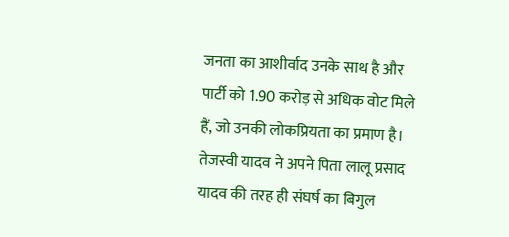जनता का आशीर्वाद उनके साथ है और पार्टी को 1.90 करोड़ से अधिक वोट मिले हैं, जो उनकी लोकप्रियता का प्रमाण है। तेजस्वी यादव ने अपने पिता लालू प्रसाद यादव की तरह ही संघर्ष का बिगुल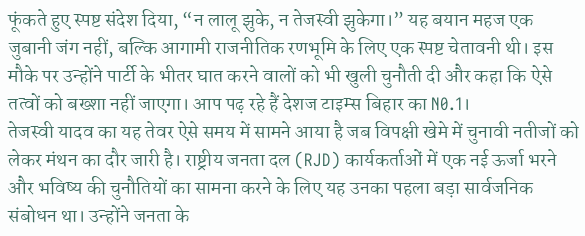फूंकते हुए स्पष्ट संदेश दिया, “न लालू झुके, न तेजस्वी झुकेगा।” यह बयान महज एक जुबानी जंग नहीं, बल्कि आगामी राजनीतिक रणभूमि के लिए एक स्पष्ट चेतावनी थी। इस मौके पर उन्होंने पार्टी के भीतर घात करने वालों को भी खुली चुनौती दी और कहा कि ऐसे तत्वों को बख्शा नहीं जाएगा। आप पढ़ रहे हैं देशज टाइम्स बिहार का N0.1।
तेजस्वी यादव का यह तेवर ऐसे समय में सामने आया है जब विपक्षी खेमे में चुनावी नतीजों को लेकर मंथन का दौर जारी है। राष्ट्रीय जनता दल (RJD) कार्यकर्ताओं में एक नई ऊर्जा भरने और भविष्य की चुनौतियों का सामना करने के लिए यह उनका पहला बड़ा सार्वजनिक संबोधन था। उन्होंने जनता के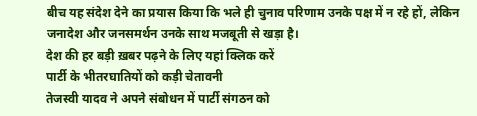बीच यह संदेश देने का प्रयास किया कि भले ही चुनाव परिणाम उनके पक्ष में न रहे हों, लेकिन जनादेश और जनसमर्थन उनके साथ मजबूती से खड़ा है।
देश की हर बड़ी ख़बर पढ़ने के लिए यहां क्लिक करें
पार्टी के भीतरघातियों को कड़ी चेतावनी
तेजस्वी यादव ने अपने संबोधन में पार्टी संगठन को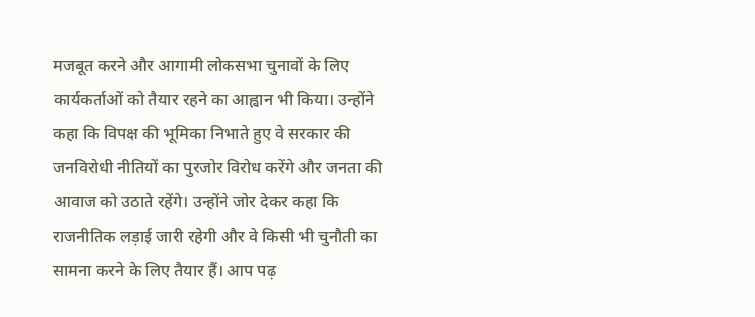मजबूत करने और आगामी लोकसभा चुनावों के लिए कार्यकर्ताओं को तैयार रहने का आह्वान भी किया। उन्होंने कहा कि विपक्ष की भूमिका निभाते हुए वे सरकार की जनविरोधी नीतियों का पुरजोर विरोध करेंगे और जनता की आवाज को उठाते रहेंगे। उन्होंने जोर देकर कहा कि राजनीतिक लड़ाई जारी रहेगी और वे किसी भी चुनौती का सामना करने के लिए तैयार हैं। आप पढ़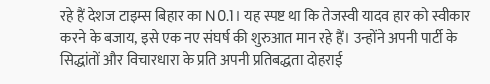रहे हैं देशज टाइम्स बिहार का N0.1। यह स्पष्ट था कि तेजस्वी यादव हार को स्वीकार करने के बजाय, इसे एक नए संघर्ष की शुरुआत मान रहे हैं। उन्होंने अपनी पार्टी के सिद्धांतों और विचारधारा के प्रति अपनी प्रतिबद्धता दोहराई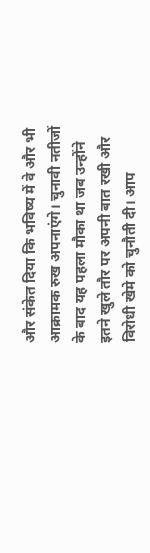और संकेत दिया कि भविष्य में वे और भी आक्रामक रुख अपनाएंगे। चुनावी नतीजों के बाद यह पहला मौका था जब उन्होंने इतने खुले तौर पर अपनी बात रखी और विरोधी खेमे को चुनौती दी। आप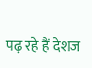पढ़ रहे हैं देशज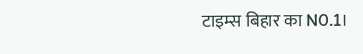टाइम्स बिहार का N0.1।